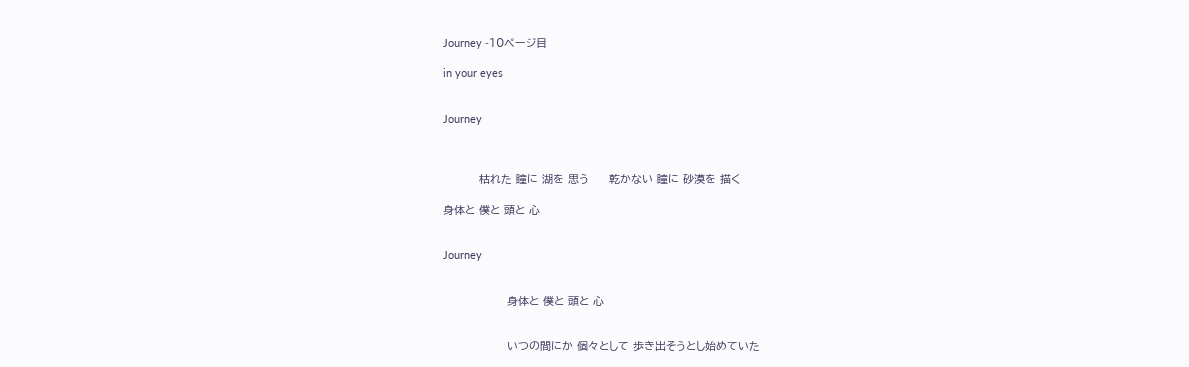Journey -10ページ目

in your eyes


Journey



         枯れた 瞳に 湖を 思う     乾かない 瞳に 砂漠を 描く

身体と 僕と 頭と 心


Journey


                身体と 僕と 頭と 心


                いつの間にか 個々として 歩き出そうとし始めていた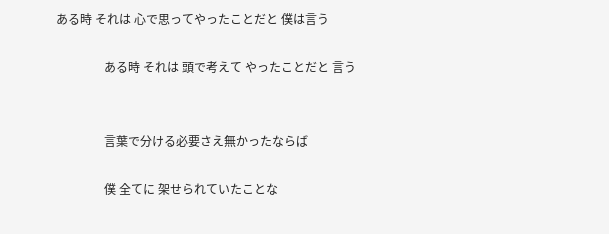ある時 それは 心で思ってやったことだと 僕は言う

                ある時 それは 頭で考えて やったことだと 言う


                言葉で分ける必要さえ無かったならば

                僕 全てに 架せられていたことな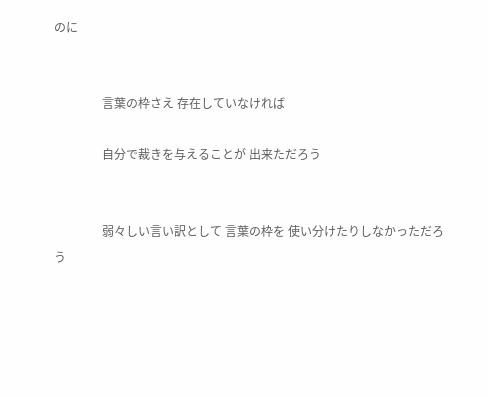のに


                言葉の枠さえ 存在していなければ

                自分で裁きを与えることが 出来ただろう


                弱々しい言い訳として 言葉の枠を 使い分けたりしなかっただろう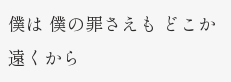僕は 僕の罪さえも どこか遠くから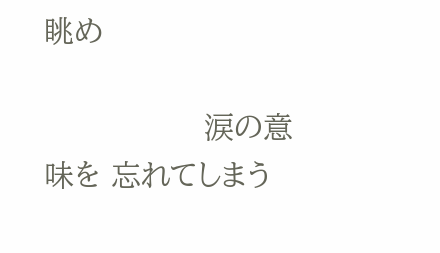眺め

                涙の意味を 忘れてしまう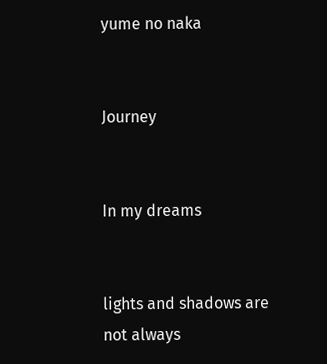yume no naka


Journey


In my dreams


lights and shadows are not always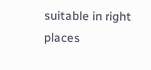suitable in right places